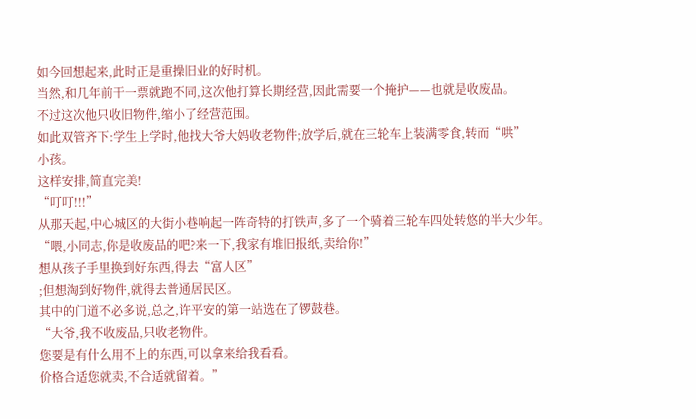如今回想起来,此时正是重操旧业的好时机。
当然,和几年前干一票就跑不同,这次他打算长期经营,因此需要一个掩护——也就是收废品。
不过这次他只收旧物件,缩小了经营范围。
如此双管齐下:学生上学时,他找大爷大妈收老物件;放学后,就在三轮车上装满零食,转而“哄”
小孩。
这样安排,简直完美!
“叮叮!!!”
从那天起,中心城区的大街小巷响起一阵奇特的打铁声,多了一个骑着三轮车四处转悠的半大少年。
“喂,小同志,你是收废品的吧?来一下,我家有堆旧报纸,卖给你!”
想从孩子手里换到好东西,得去“富人区”
;但想淘到好物件,就得去普通居民区。
其中的门道不必多说,总之,许平安的第一站选在了锣鼓巷。
“大爷,我不收废品,只收老物件。
您要是有什么用不上的东西,可以拿来给我看看。
价格合适您就卖,不合适就留着。”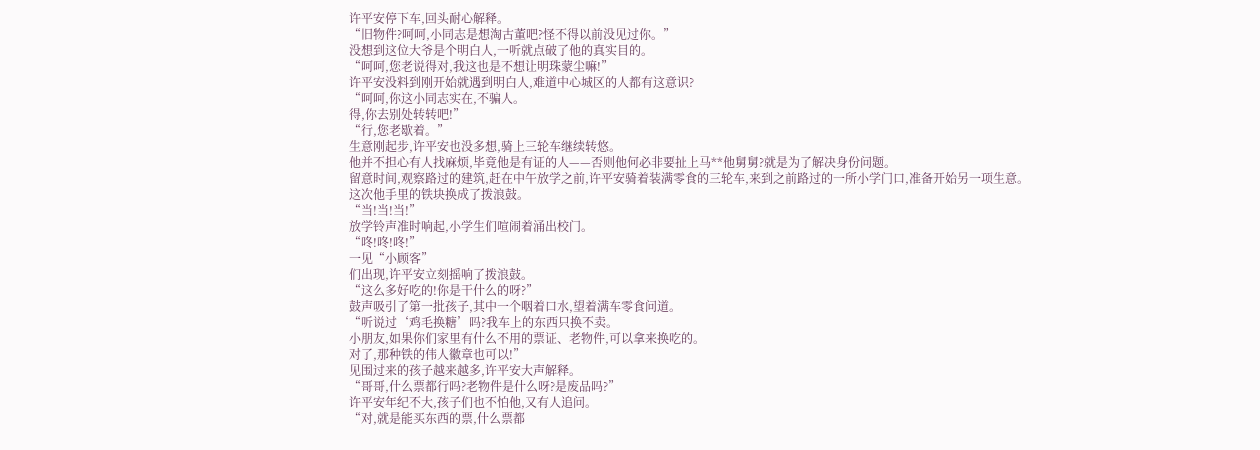许平安停下车,回头耐心解释。
“旧物件?呵呵,小同志是想淘古董吧?怪不得以前没见过你。”
没想到这位大爷是个明白人,一听就点破了他的真实目的。
“呵呵,您老说得对,我这也是不想让明珠蒙尘嘛!”
许平安没料到刚开始就遇到明白人,难道中心城区的人都有这意识?
“呵呵,你这小同志实在,不骗人。
得,你去别处转转吧!”
“行,您老歇着。”
生意刚起步,许平安也没多想,骑上三轮车继续转悠。
他并不担心有人找麻烦,毕竟他是有证的人——否则他何必非要扯上马**他舅舅?就是为了解决身份问题。
留意时间,观察路过的建筑,赶在中午放学之前,许平安骑着装满零食的三轮车,来到之前路过的一所小学门口,准备开始另一项生意。
这次他手里的铁块换成了拨浪鼓。
“当!当!当!”
放学铃声准时响起,小学生们喧闹着涌出校门。
“咚!咚!咚!”
一见“小顾客”
们出现,许平安立刻摇响了拨浪鼓。
“这么多好吃的!你是干什么的呀?”
鼓声吸引了第一批孩子,其中一个咽着口水,望着满车零食问道。
“听说过‘鸡毛换糖’吗?我车上的东西只换不卖。
小朋友,如果你们家里有什么不用的票证、老物件,可以拿来换吃的。
对了,那种铁的伟人徽章也可以!”
见围过来的孩子越来越多,许平安大声解释。
“哥哥,什么票都行吗?老物件是什么呀?是废品吗?”
许平安年纪不大,孩子们也不怕他,又有人追问。
“对,就是能买东西的票,什么票都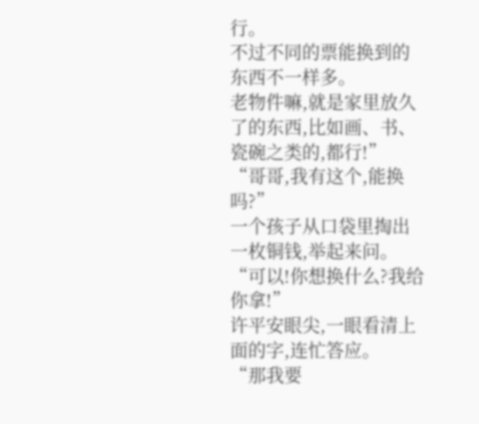行。
不过不同的票能换到的东西不一样多。
老物件嘛,就是家里放久了的东西,比如画、书、瓷碗之类的,都行!”
“哥哥,我有这个,能换吗?”
一个孩子从口袋里掏出一枚铜钱,举起来问。
“可以!你想换什么?我给你拿!”
许平安眼尖,一眼看清上面的字,连忙答应。
“那我要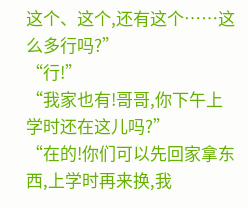这个、这个,还有这个……这么多行吗?”
“行!”
“我家也有!哥哥,你下午上学时还在这儿吗?”
“在的!你们可以先回家拿东西,上学时再来换,我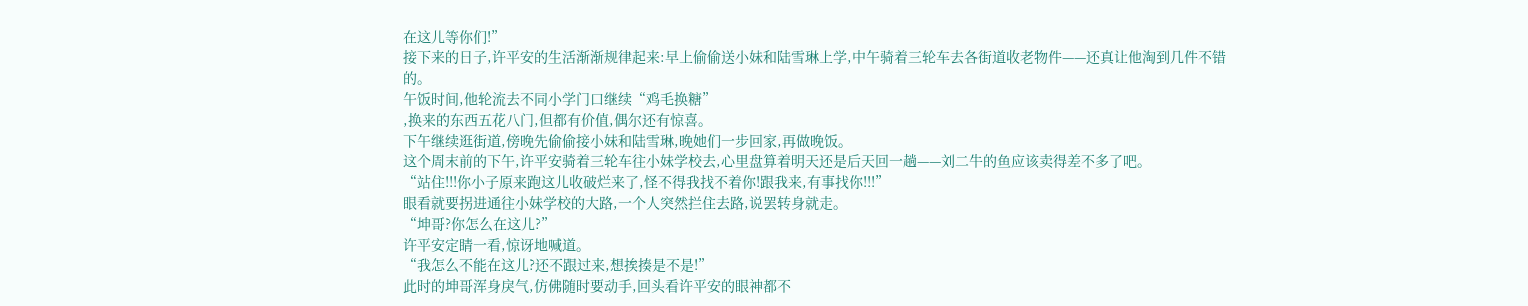在这儿等你们!”
接下来的日子,许平安的生活渐渐规律起来:早上偷偷送小妹和陆雪琳上学,中午骑着三轮车去各街道收老物件——还真让他淘到几件不错的。
午饭时间,他轮流去不同小学门口继续“鸡毛换糖”
,换来的东西五花八门,但都有价值,偶尔还有惊喜。
下午继续逛街道,傍晚先偷偷接小妹和陆雪琳,晚她们一步回家,再做晚饭。
这个周末前的下午,许平安骑着三轮车往小妹学校去,心里盘算着明天还是后天回一趟——刘二牛的鱼应该卖得差不多了吧。
“站住!!!你小子原来跑这儿收破烂来了,怪不得我找不着你!跟我来,有事找你!!!”
眼看就要拐进通往小妹学校的大路,一个人突然拦住去路,说罢转身就走。
“坤哥?你怎么在这儿?”
许平安定睛一看,惊讶地喊道。
“我怎么不能在这儿?还不跟过来,想挨揍是不是!”
此时的坤哥浑身戾气,仿佛随时要动手,回头看许平安的眼神都不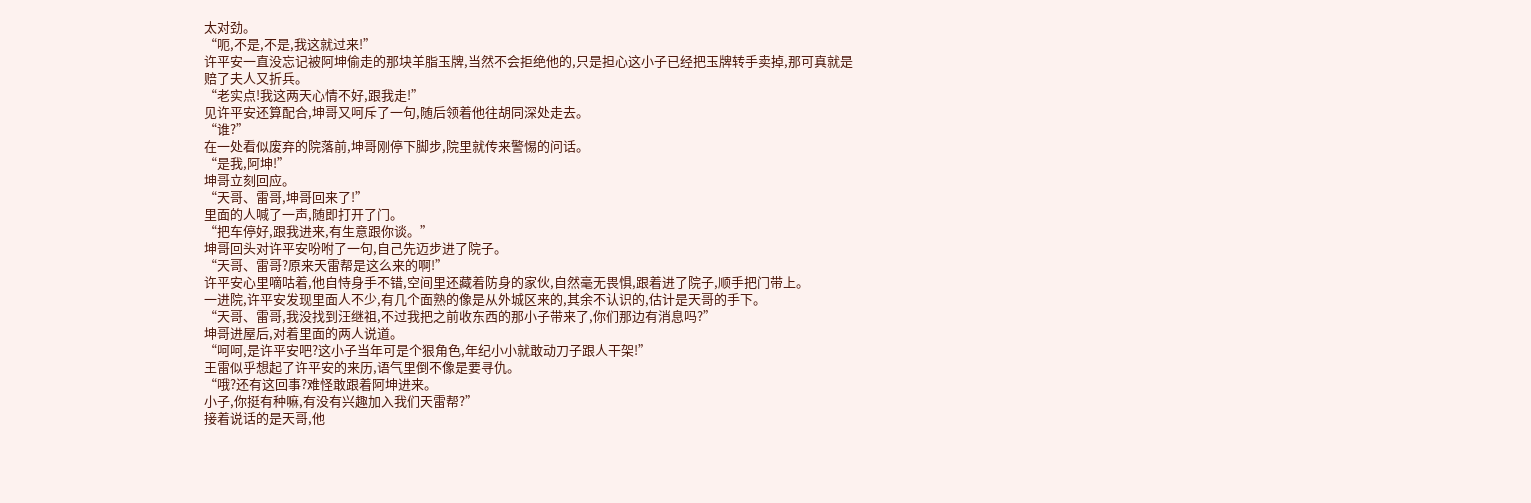太对劲。
“呃,不是,不是,我这就过来!”
许平安一直没忘记被阿坤偷走的那块羊脂玉牌,当然不会拒绝他的,只是担心这小子已经把玉牌转手卖掉,那可真就是赔了夫人又折兵。
“老实点!我这两天心情不好,跟我走!”
见许平安还算配合,坤哥又呵斥了一句,随后领着他往胡同深处走去。
“谁?”
在一处看似废弃的院落前,坤哥刚停下脚步,院里就传来警惕的问话。
“是我,阿坤!”
坤哥立刻回应。
“天哥、雷哥,坤哥回来了!”
里面的人喊了一声,随即打开了门。
“把车停好,跟我进来,有生意跟你谈。”
坤哥回头对许平安吩咐了一句,自己先迈步进了院子。
“天哥、雷哥?原来天雷帮是这么来的啊!”
许平安心里嘀咕着,他自恃身手不错,空间里还藏着防身的家伙,自然毫无畏惧,跟着进了院子,顺手把门带上。
一进院,许平安发现里面人不少,有几个面熟的像是从外城区来的,其余不认识的,估计是天哥的手下。
“天哥、雷哥,我没找到汪继祖,不过我把之前收东西的那小子带来了,你们那边有消息吗?”
坤哥进屋后,对着里面的两人说道。
“呵呵,是许平安吧?这小子当年可是个狠角色,年纪小小就敢动刀子跟人干架!”
王雷似乎想起了许平安的来历,语气里倒不像是要寻仇。
“哦?还有这回事?难怪敢跟着阿坤进来。
小子,你挺有种嘛,有没有兴趣加入我们天雷帮?”
接着说话的是天哥,他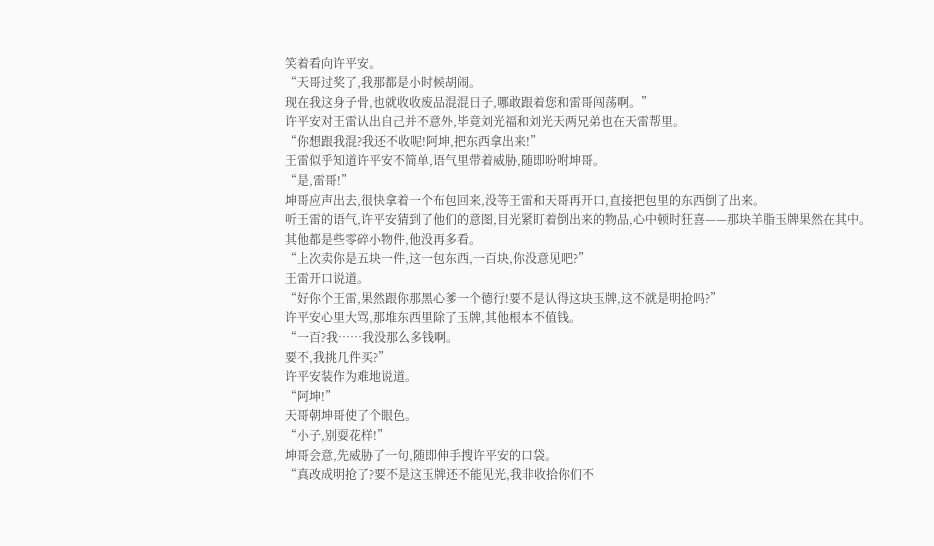笑着看向许平安。
“天哥过奖了,我那都是小时候胡闹。
现在我这身子骨,也就收收废品混混日子,哪敢跟着您和雷哥闯荡啊。”
许平安对王雷认出自己并不意外,毕竟刘光福和刘光天两兄弟也在天雷帮里。
“你想跟我混?我还不收呢!阿坤,把东西拿出来!”
王雷似乎知道许平安不简单,语气里带着威胁,随即吩咐坤哥。
“是,雷哥!”
坤哥应声出去,很快拿着一个布包回来,没等王雷和天哥再开口,直接把包里的东西倒了出来。
听王雷的语气,许平安猜到了他们的意图,目光紧盯着倒出来的物品,心中顿时狂喜——那块羊脂玉牌果然在其中。
其他都是些零碎小物件,他没再多看。
“上次卖你是五块一件,这一包东西,一百块,你没意见吧?”
王雷开口说道。
“好你个王雷,果然跟你那黑心爹一个德行!要不是认得这块玉牌,这不就是明抢吗?”
许平安心里大骂,那堆东西里除了玉牌,其他根本不值钱。
“一百?我……我没那么多钱啊。
要不,我挑几件买?”
许平安装作为难地说道。
“阿坤!”
天哥朝坤哥使了个眼色。
“小子,别耍花样!”
坤哥会意,先威胁了一句,随即伸手搜许平安的口袋。
“真改成明抢了?要不是这玉牌还不能见光,我非收拾你们不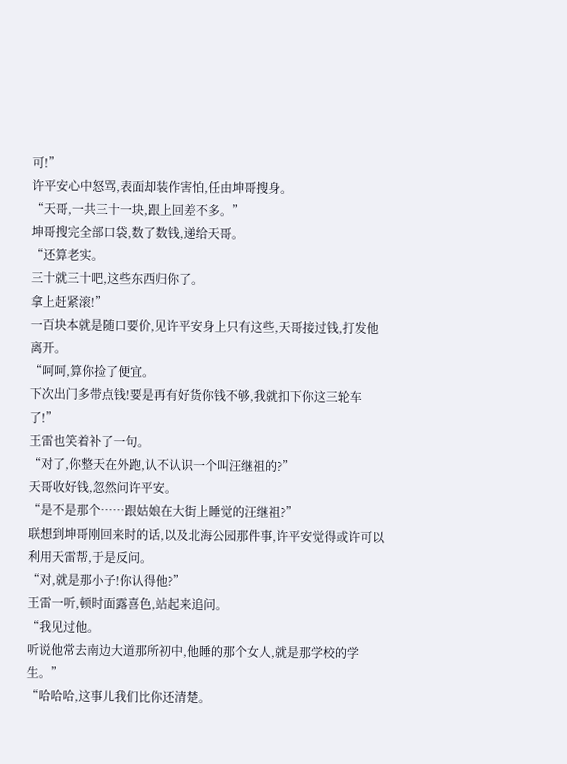可!”
许平安心中怒骂,表面却装作害怕,任由坤哥搜身。
“天哥,一共三十一块,跟上回差不多。”
坤哥搜完全部口袋,数了数钱,递给天哥。
“还算老实。
三十就三十吧,这些东西归你了。
拿上赶紧滚!”
一百块本就是随口要价,见许平安身上只有这些,天哥接过钱,打发他离开。
“呵呵,算你捡了便宜。
下次出门多带点钱!要是再有好货你钱不够,我就扣下你这三轮车了!”
王雷也笑着补了一句。
“对了,你整天在外跑,认不认识一个叫汪继祖的?”
天哥收好钱,忽然问许平安。
“是不是那个……跟姑娘在大街上睡觉的汪继祖?”
联想到坤哥刚回来时的话,以及北海公园那件事,许平安觉得或许可以利用天雷帮,于是反问。
“对,就是那小子!你认得他?”
王雷一听,顿时面露喜色,站起来追问。
“我见过他。
听说他常去南边大道那所初中,他睡的那个女人,就是那学校的学生。”
“哈哈哈,这事儿我们比你还清楚。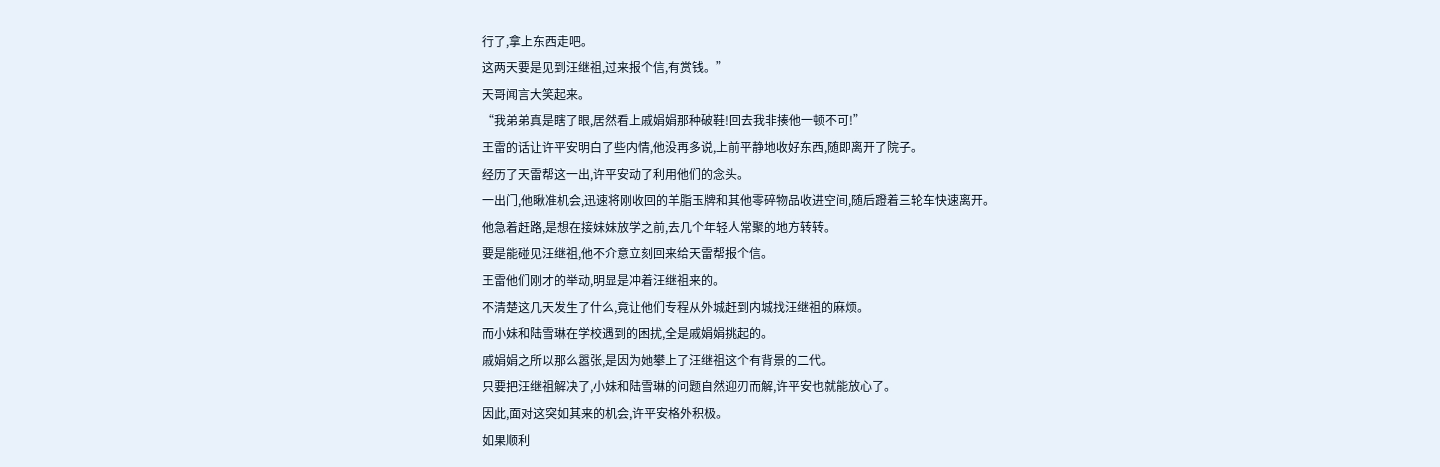行了,拿上东西走吧。
这两天要是见到汪继祖,过来报个信,有赏钱。”
天哥闻言大笑起来。
“我弟弟真是瞎了眼,居然看上戚娟娟那种破鞋!回去我非揍他一顿不可!”
王雷的话让许平安明白了些内情,他没再多说,上前平静地收好东西,随即离开了院子。
经历了天雷帮这一出,许平安动了利用他们的念头。
一出门,他瞅准机会,迅速将刚收回的羊脂玉牌和其他零碎物品收进空间,随后蹬着三轮车快速离开。
他急着赶路,是想在接妹妹放学之前,去几个年轻人常聚的地方转转。
要是能碰见汪继祖,他不介意立刻回来给天雷帮报个信。
王雷他们刚才的举动,明显是冲着汪继祖来的。
不清楚这几天发生了什么,竟让他们专程从外城赶到内城找汪继祖的麻烦。
而小妹和陆雪琳在学校遇到的困扰,全是戚娟娟挑起的。
戚娟娟之所以那么嚣张,是因为她攀上了汪继祖这个有背景的二代。
只要把汪继祖解决了,小妹和陆雪琳的问题自然迎刃而解,许平安也就能放心了。
因此,面对这突如其来的机会,许平安格外积极。
如果顺利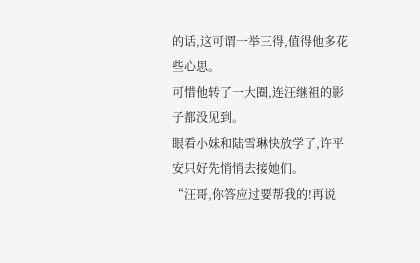的话,这可谓一举三得,值得他多花些心思。
可惜他转了一大圈,连汪继祖的影子都没见到。
眼看小妹和陆雪琳快放学了,许平安只好先悄悄去接她们。
“汪哥,你答应过要帮我的!再说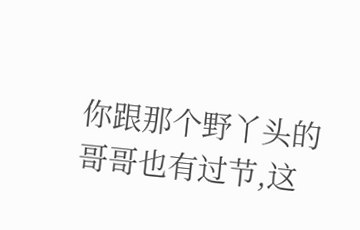你跟那个野丫头的哥哥也有过节,这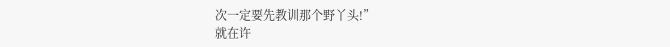次一定要先教训那个野丫头!”
就在许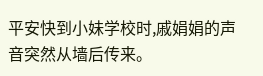平安快到小妹学校时,戚娟娟的声音突然从墙后传来。